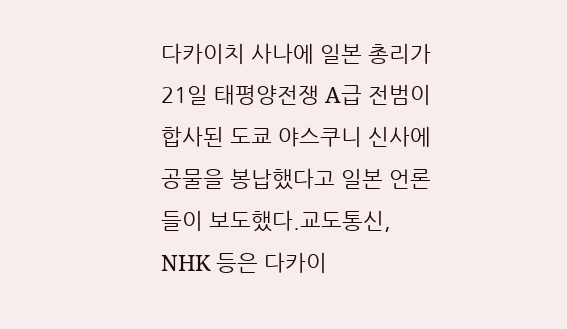다카이치 사나에 일본 총리가 21일 태평양전쟁 A급 전범이 합사된 도쿄 야스쿠니 신사에 공물을 봉납했다고 일본 언론들이 보도했다.교도통신, NHK 등은 다카이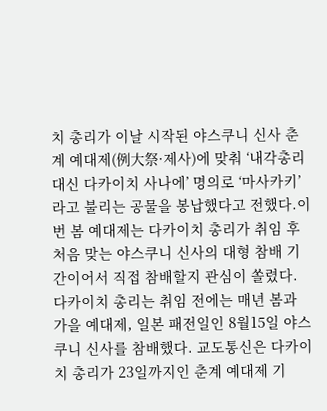치 총리가 이날 시작된 야스쿠니 신사 춘계 예대제(例大祭·제사)에 맞춰 ‘내각총리대신 다카이치 사나에’ 명의로 ‘마사카키’라고 불리는 공물을 봉납했다고 전했다.이번 봄 예대제는 다카이치 총리가 취임 후 처음 맞는 야스쿠니 신사의 대형 참배 기간이어서 직접 참배할지 관심이 쏠렸다. 다카이치 총리는 취임 전에는 매년 봄과 가을 예대제, 일본 패전일인 8월15일 야스쿠니 신사를 참배했다. 교도통신은 다카이치 총리가 23일까지인 춘계 예대제 기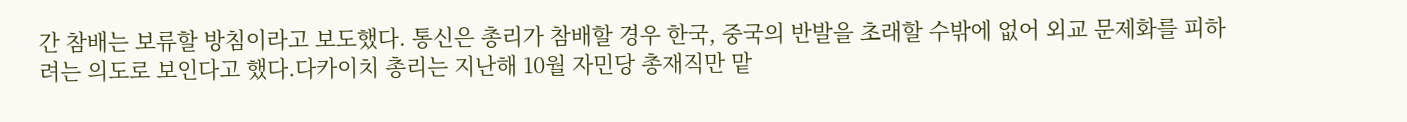간 참배는 보류할 방침이라고 보도했다. 통신은 총리가 참배할 경우 한국, 중국의 반발을 초래할 수밖에 없어 외교 문제화를 피하려는 의도로 보인다고 했다.다카이치 총리는 지난해 10월 자민당 총재직만 맡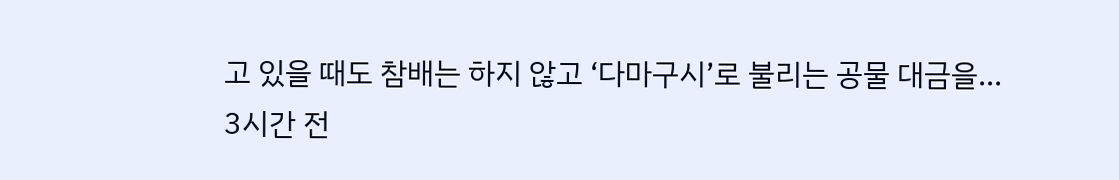고 있을 때도 참배는 하지 않고 ‘다마구시’로 불리는 공물 대금을...
3시간 전